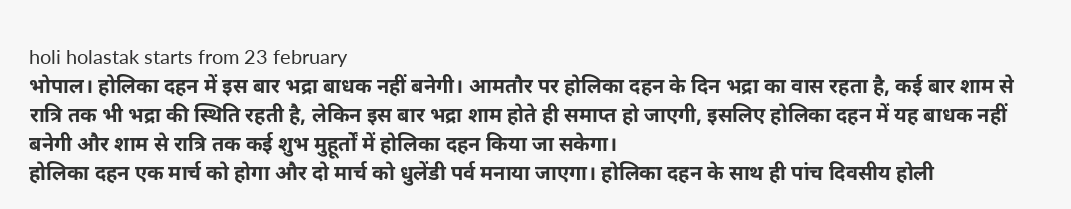holi holastak starts from 23 february
भोपाल। होलिका दहन में इस बार भद्रा बाधक नहीं बनेगी। आमतौर पर होलिका दहन के दिन भद्रा का वास रहता है, कई बार शाम से रात्रि तक भी भद्रा की स्थिति रहती है, लेकिन इस बार भद्रा शाम होते ही समाप्त हो जाएगी, इसलिए होलिका दहन में यह बाधक नहीं बनेगी और शाम से रात्रि तक कई शुभ मुहूर्तों में होलिका दहन किया जा सकेगा।
होलिका दहन एक मार्च को होगा और दो मार्च को धुलेंडी पर्व मनाया जाएगा। होलिका दहन के साथ ही पांच दिवसीय होली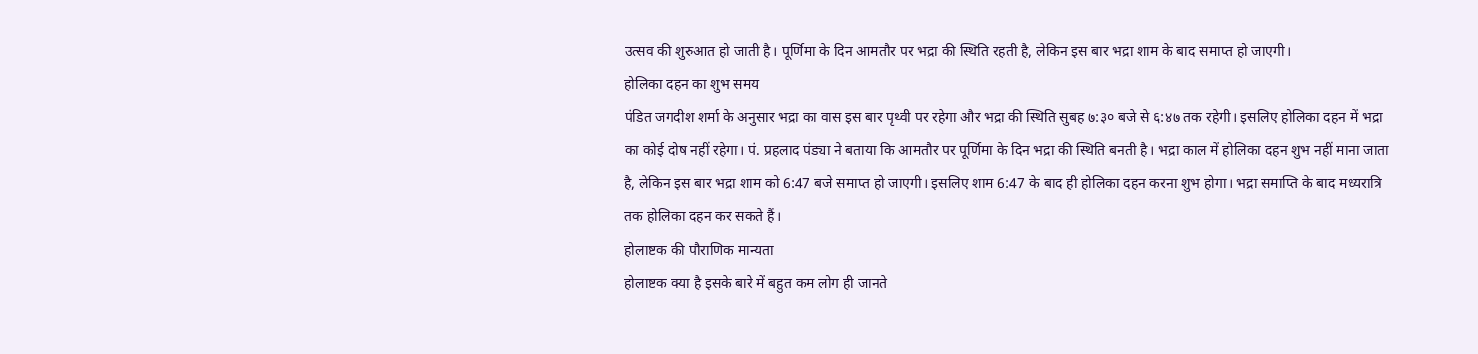उत्सव की शुरुआत हो जाती है। पूर्णिमा के दिन आमतौर पर भद्रा की स्थिति रहती है, लेकिन इस बार भद्रा शाम के बाद समाप्त हो जाएगी।
होलिका दहन का शुभ समय
पंडित जगदीश शर्मा के अनुसार भद्रा का वास इस बार पृथ्वी पर रहेगा और भद्रा की स्थिति सुबह ७:३० बजे से ६:४७ तक रहेगी। इसलिए होलिका दहन में भद्रा का कोई दोष नहीं रहेगा। पं. प्रहलाद पंड्या ने बताया कि आमतौर पर पूर्णिमा के दिन भद्रा की स्थिति बनती है। भद्रा काल में होलिका दहन शुभ नहीं माना जाता है, लेकिन इस बार भद्रा शाम को 6:47 बजे समाप्त हो जाएगी। इसलिए शाम 6:47 के बाद ही होलिका दहन करना शुभ होगा। भद्रा समाप्ति के बाद मध्यरात्रि तक होलिका दहन कर सकते हैं।
होलाष्टक की पौराणिक मान्यता
होलाष्टक क्या है इसके बारे में बहुत कम लोग ही जानते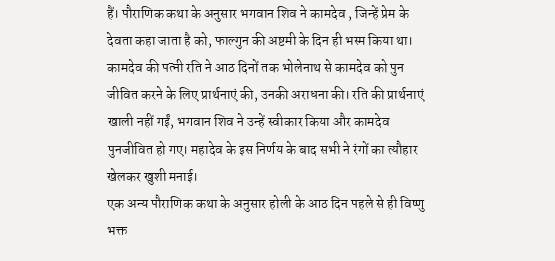हैं। पौराणिक कथा के अनुसार भगवान शिव ने कामदेव , जिन्हें प्रेम के देवता कहा जाता है को, फाल्गुन की अष्टमी के दिन ही भस्म किया था। कामदेव की पत्नी रति ने आठ दिनों तक भोलेनाथ से कामदेव को पुन जीवित करने के लिए प्रार्थनाएं की, उनकी अराधना की। रति की प्रार्थनाएं खाली नहीं गईं, भगवान शिव ने उन्हें स्वीकार किया और कामदेव पुनजीवित हो गए। महादेव के इस निर्णय के बाद सभी ने रंगों का त्यौहार खेलकर खुशी मनाई।
एक अन्य पौराणिक कथा के अनुसार होली के आठ दिन पहले से ही विष्णु भक्त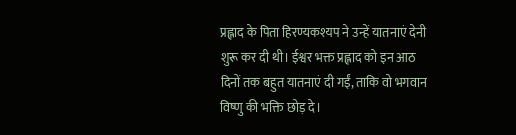प्रह्लाद के पिता हिरण्यकश्यप ने उन्हें यातनाएं देनी शुरू कर दी थी। ईश्वर भक्त प्रह्लाद को इन आठ दिनों तक बहुत यातनाएं दी गईं, ताकि वो भगवान विष्णु की भक्ति छोड़ दे।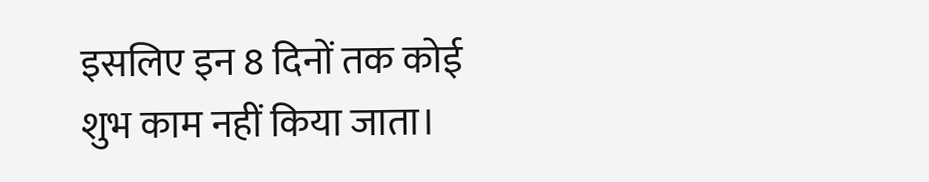इसलिए इन 8 दिनों तक कोई शुभ काम नहीं किया जाता।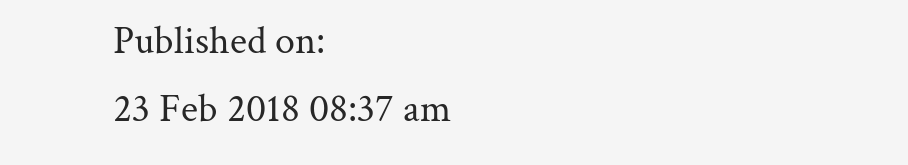Published on:
23 Feb 2018 08:37 am